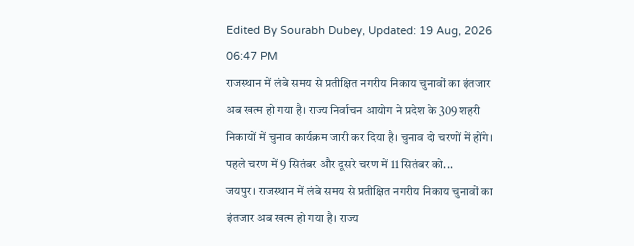Edited By Sourabh Dubey, Updated: 19 Aug, 2026 06:47 PM
राजस्थान में लंबे समय से प्रतीक्षित नगरीय निकाय चुनावों का इंतजार अब खत्म हो गया है। राज्य निर्वाचन आयोग ने प्रदेश के 309 शहरी निकायों में चुनाव कार्यक्रम जारी कर दिया है। चुनाव दो चरणों में होंगे। पहले चरण में 9 सितंबर और दूसरे चरण में 11 सितंबर को...
जयपुर। राजस्थान में लंबे समय से प्रतीक्षित नगरीय निकाय चुनावों का इंतजार अब खत्म हो गया है। राज्य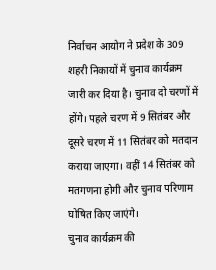निर्वाचन आयोग ने प्रदेश के 309 शहरी निकायों में चुनाव कार्यक्रम जारी कर दिया है। चुनाव दो चरणों में होंगे। पहले चरण में 9 सितंबर और दूसरे चरण में 11 सितंबर को मतदान कराया जाएगा। वहीं 14 सितंबर को मतगणना होगी और चुनाव परिणाम घोषित किए जाएंगे।
चुनाव कार्यक्रम की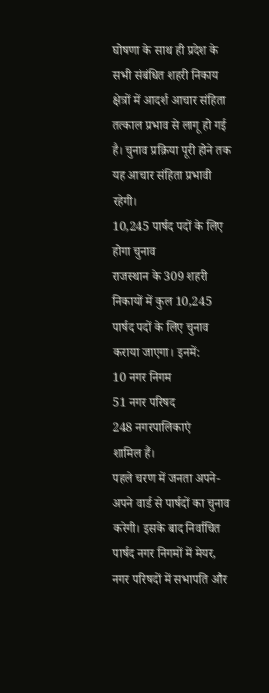घोषणा के साथ ही प्रदेश के सभी संबंधित शहरी निकाय क्षेत्रों में आदर्श आचार संहिता तत्काल प्रभाव से लागू हो गई है। चुनाव प्रक्रिया पूरी होने तक यह आचार संहिता प्रभावी रहेगी।
10,245 पार्षद पदों के लिए होगा चुनाव
राजस्थान के 309 शहरी निकायों में कुल 10,245 पार्षद पदों के लिए चुनाव कराया जाएगा। इनमें:
10 नगर निगम
51 नगर परिषद
248 नगरपालिकाएं
शामिल हैं।
पहले चरण में जनता अपने-अपने वार्ड से पार्षदों का चुनाव करेगी। इसके बाद निर्वाचित पार्षद नगर निगमों में मेयर, नगर परिषदों में सभापति और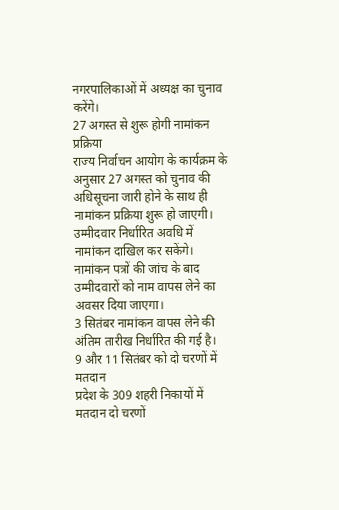नगरपालिकाओं में अध्यक्ष का चुनाव करेंगे।
27 अगस्त से शुरू होगी नामांकन प्रक्रिया
राज्य निर्वाचन आयोग के कार्यक्रम के अनुसार 27 अगस्त को चुनाव की अधिसूचना जारी होने के साथ ही नामांकन प्रक्रिया शुरू हो जाएगी। उम्मीदवार निर्धारित अवधि में नामांकन दाखिल कर सकेंगे। नामांकन पत्रों की जांच के बाद उम्मीदवारों को नाम वापस लेने का अवसर दिया जाएगा।
3 सितंबर नामांकन वापस लेने की अंतिम तारीख निर्धारित की गई है।
9 और 11 सितंबर को दो चरणों में मतदान
प्रदेश के 309 शहरी निकायों में मतदान दो चरणों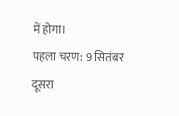में होगा।
पहला चरण: 9 सितंबर
दूसरा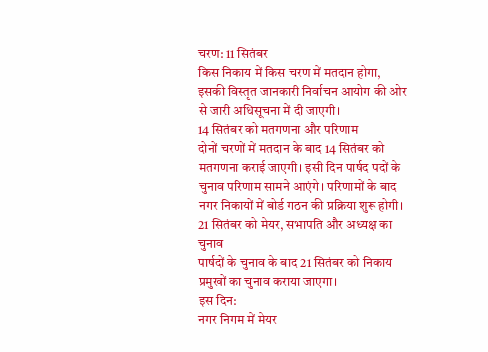चरण: 11 सितंबर
किस निकाय में किस चरण में मतदान होगा, इसकी विस्तृत जानकारी निर्वाचन आयोग की ओर से जारी अधिसूचना में दी जाएगी।
14 सितंबर को मतगणना और परिणाम
दोनों चरणों में मतदान के बाद 14 सितंबर को मतगणना कराई जाएगी। इसी दिन पार्षद पदों के चुनाव परिणाम सामने आएंगे। परिणामों के बाद नगर निकायों में बोर्ड गठन की प्रक्रिया शुरू होगी।
21 सितंबर को मेयर, सभापति और अध्यक्ष का चुनाव
पार्षदों के चुनाव के बाद 21 सितंबर को निकाय प्रमुखों का चुनाव कराया जाएगा।
इस दिन:
नगर निगम में मेयर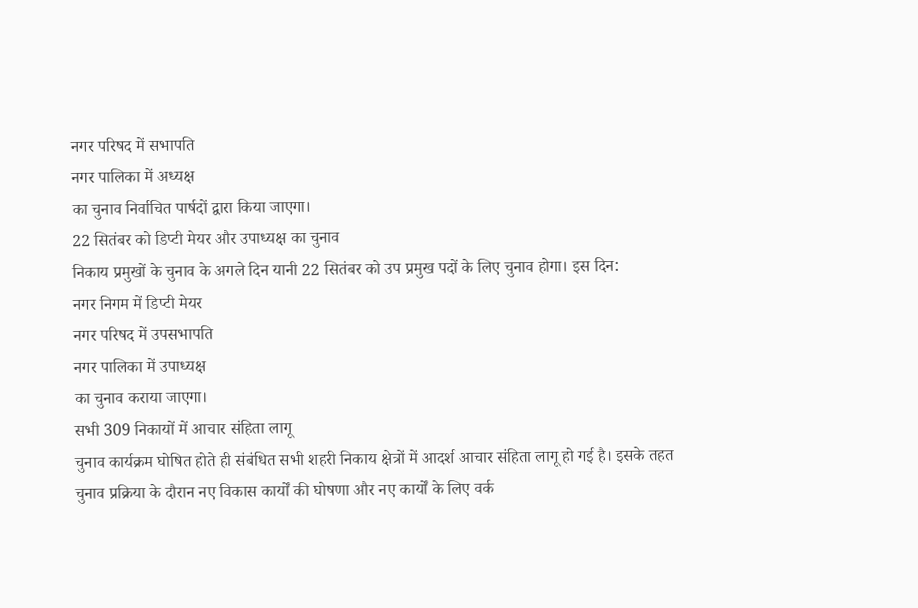नगर परिषद में सभापति
नगर पालिका में अध्यक्ष
का चुनाव निर्वाचित पार्षदों द्वारा किया जाएगा।
22 सितंबर को डिप्टी मेयर और उपाध्यक्ष का चुनाव
निकाय प्रमुखों के चुनाव के अगले दिन यानी 22 सितंबर को उप प्रमुख पदों के लिए चुनाव होगा। इस दिन:
नगर निगम में डिप्टी मेयर
नगर परिषद में उपसभापति
नगर पालिका में उपाध्यक्ष
का चुनाव कराया जाएगा।
सभी 309 निकायों में आचार संहिता लागू
चुनाव कार्यक्रम घोषित होते ही संबंधित सभी शहरी निकाय क्षेत्रों में आदर्श आचार संहिता लागू हो गई है। इसके तहत चुनाव प्रक्रिया के दौरान नए विकास कार्यों की घोषणा और नए कार्यों के लिए वर्क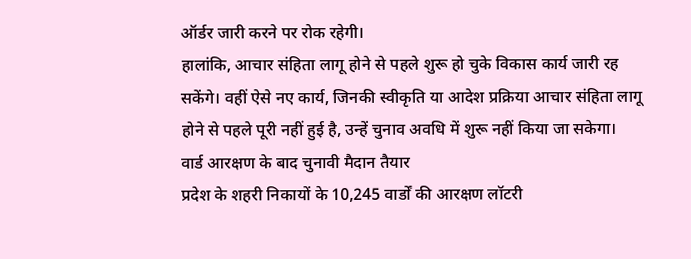ऑर्डर जारी करने पर रोक रहेगी।
हालांकि, आचार संहिता लागू होने से पहले शुरू हो चुके विकास कार्य जारी रह सकेंगे। वहीं ऐसे नए कार्य, जिनकी स्वीकृति या आदेश प्रक्रिया आचार संहिता लागू होने से पहले पूरी नहीं हुई है, उन्हें चुनाव अवधि में शुरू नहीं किया जा सकेगा।
वार्ड आरक्षण के बाद चुनावी मैदान तैयार
प्रदेश के शहरी निकायों के 10,245 वार्डों की आरक्षण लॉटरी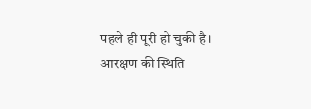पहले ही पूरी हो चुकी है। आरक्षण की स्थिति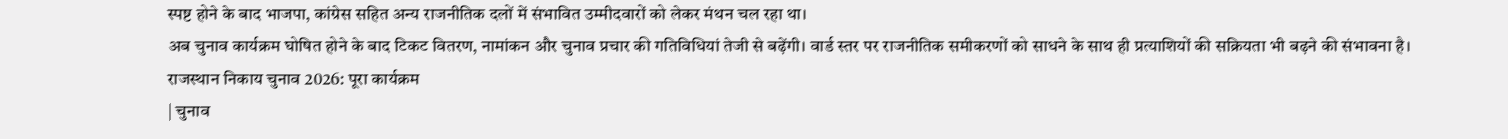स्पष्ट होने के बाद भाजपा, कांग्रेस सहित अन्य राजनीतिक दलों में संभावित उम्मीदवारों को लेकर मंथन चल रहा था।
अब चुनाव कार्यक्रम घोषित होने के बाद टिकट वितरण, नामांकन और चुनाव प्रचार की गतिविधियां तेजी से बढ़ेंगी। वार्ड स्तर पर राजनीतिक समीकरणों को साधने के साथ ही प्रत्याशियों की सक्रियता भी बढ़ने की संभावना है।
राजस्थान निकाय चुनाव 2026: पूरा कार्यक्रम
| चुनाव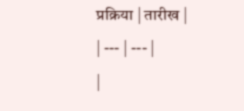प्रक्रिया | तारीख |
| --- | --- |
|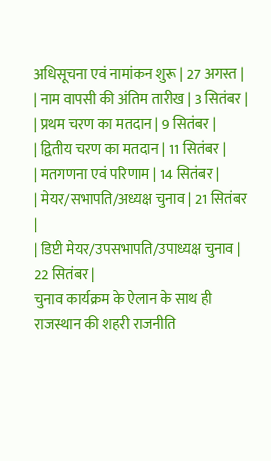अधिसूचना एवं नामांकन शुरू | 27 अगस्त |
| नाम वापसी की अंतिम तारीख | 3 सितंबर |
| प्रथम चरण का मतदान | 9 सितंबर |
| द्वितीय चरण का मतदान | 11 सितंबर |
| मतगणना एवं परिणाम | 14 सितंबर |
| मेयर/सभापति/अध्यक्ष चुनाव | 21 सितंबर |
| डिप्टी मेयर/उपसभापति/उपाध्यक्ष चुनाव | 22 सितंबर |
चुनाव कार्यक्रम के ऐलान के साथ ही राजस्थान की शहरी राजनीति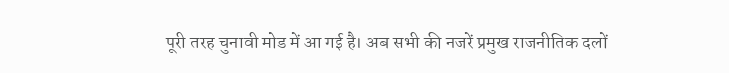पूरी तरह चुनावी मोड में आ गई है। अब सभी की नजरें प्रमुख राजनीतिक दलों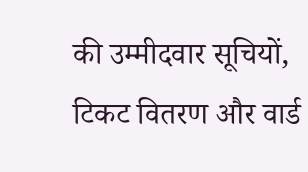की उम्मीदवार सूचियों, टिकट वितरण और वार्ड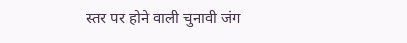स्तर पर होने वाली चुनावी जंग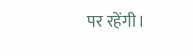पर रहेंगी।